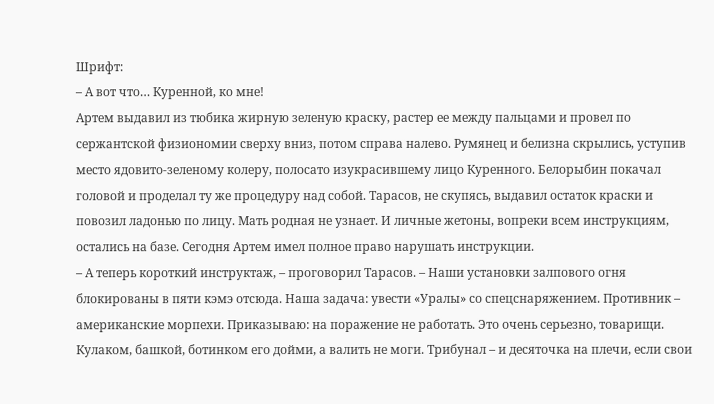Шрифт:
– А вот что… Куренной, ко мне!
Артем выдавил из тюбика жирную зеленую краску, растер ее между пальцами и провел по сержантской физиономии сверху вниз, потом справа налево. Румянец и белизна скрылись, уступив место ядовито-зеленому колеру, полосато изукрасившему лицо Куренного. Белорыбин покачал головой и проделал ту же процедуру над собой. Тарасов, не скупясь, выдавил остаток краски и повозил ладонью по лицу. Мать родная не узнает. И личные жетоны, вопреки всем инструкциям, остались на базе. Сегодня Артем имел полное право нарушать инструкции.
– А теперь короткий инструктаж, – проговорил Тарасов. – Наши установки залпового огня блокированы в пяти кэмэ отсюда. Наша задача: увести «Уралы» со спецснаряжением. Противник – американские морпехи. Приказываю: на поражение не работать. Это очень серьезно, товарищи. Кулаком, башкой, ботинком его дойми, а валить не моги. Трибунал – и десяточка на плечи, если свои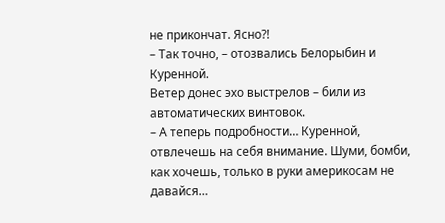не прикончат. Ясно?!
– Так точно, – отозвались Белорыбин и Куренной.
Ветер донес эхо выстрелов – били из автоматических винтовок.
– А теперь подробности… Куренной, отвлечешь на себя внимание. Шуми, бомби, как хочешь, только в руки америкосам не давайся…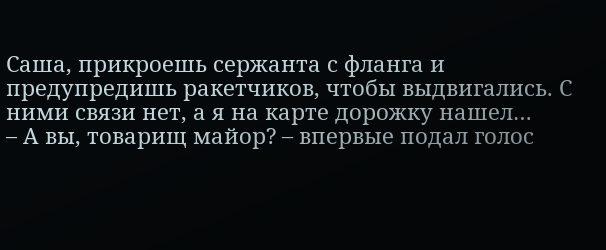Саша, прикроешь сержанта с фланга и предупредишь ракетчиков, чтобы выдвигались. С ними связи нет, а я на карте дорожку нашел…
– А вы, товарищ майор? – впервые подал голос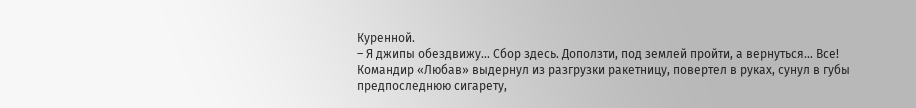Куренной.
– Я джипы обездвижу… Сбор здесь. Доползти, под землей пройти, а вернуться… Все!
Командир «Любав» выдернул из разгрузки ракетницу, повертел в руках, сунул в губы предпоследнюю сигарету,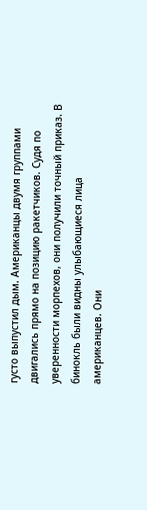густо выпустил дым. Американцы двумя группами двигались прямо на позицию ракетчиков. Судя по уверенности морпехов, они получили точный приказ. В бинокль были видны улыбающиеся лица американцев. Они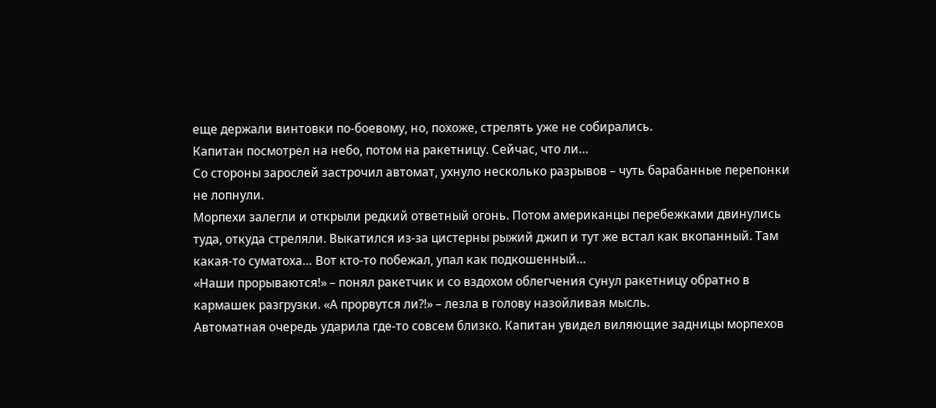еще держали винтовки по-боевому, но, похоже, стрелять уже не собирались.
Капитан посмотрел на небо, потом на ракетницу. Сейчас, что ли…
Со стороны зарослей застрочил автомат, ухнуло несколько разрывов – чуть барабанные перепонки не лопнули.
Морпехи залегли и открыли редкий ответный огонь. Потом американцы перебежками двинулись туда, откуда стреляли. Выкатился из-за цистерны рыжий джип и тут же встал как вкопанный. Там какая-то суматоха… Вот кто-то побежал, упал как подкошенный…
«Наши прорываются!» – понял ракетчик и со вздохом облегчения сунул ракетницу обратно в кармашек разгрузки. «А прорвутся ли?!» – лезла в голову назойливая мысль.
Автоматная очередь ударила где-то совсем близко. Капитан увидел виляющие задницы морпехов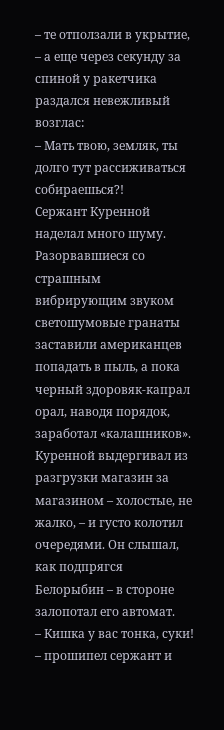– те отползали в укрытие, – а еще через секунду за спиной у ракетчика раздался невежливый возглас:
– Мать твою, земляк, ты долго тут рассиживаться собираешься?!
Сержант Куренной наделал много шуму. Разорвавшиеся со страшным вибрирующим звуком светошумовые гранаты заставили американцев попадать в пыль, а пока черный здоровяк-капрал орал, наводя порядок, заработал «калашников». Куренной выдергивал из разгрузки магазин за магазином – холостые, не жалко, – и густо колотил очередями. Он слышал, как подпрягся Белорыбин – в стороне залопотал его автомат.
– Кишка у вас тонка, суки! – прошипел сержант и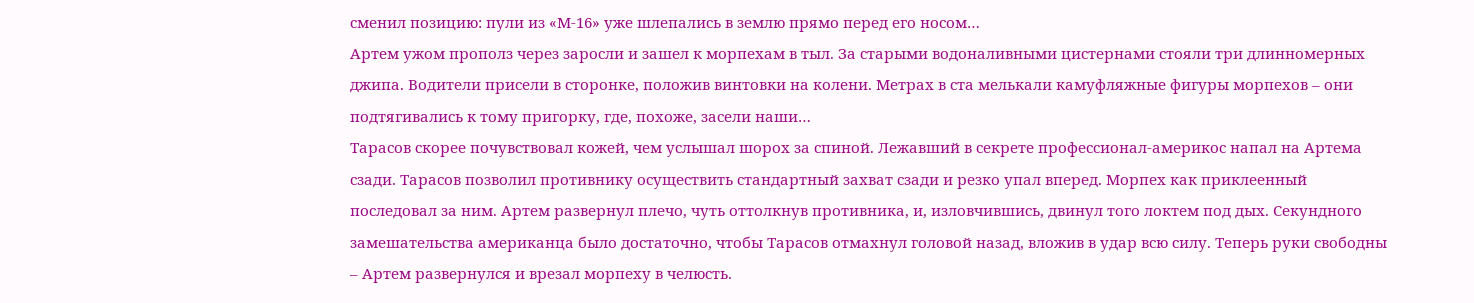сменил позицию: пули из «М-16» уже шлепались в землю прямо перед его носом…
Артем ужом прополз через заросли и зашел к морпехам в тыл. За старыми водоналивными цистернами стояли три длинномерных джипа. Водители присели в сторонке, положив винтовки на колени. Метрах в ста мелькали камуфляжные фигуры морпехов – они подтягивались к тому пригорку, где, похоже, засели наши…
Тарасов скорее почувствовал кожей, чем услышал шорох за спиной. Лежавший в секрете профессионал-америкос напал на Артема сзади. Тарасов позволил противнику осуществить стандартный захват сзади и резко упал вперед. Морпех как приклеенный последовал за ним. Артем развернул плечо, чуть оттолкнув противника, и, изловчившись, двинул того локтем под дых. Секундного замешательства американца было достаточно, чтобы Тарасов отмахнул головой назад, вложив в удар всю силу. Теперь руки свободны – Артем развернулся и врезал морпеху в челюсть.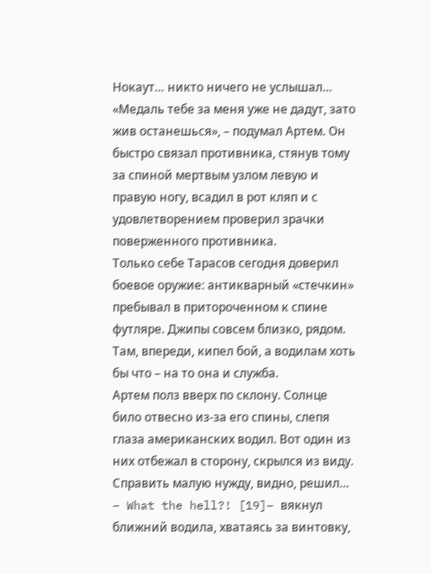Нокаут… никто ничего не услышал…
«Медаль тебе за меня уже не дадут, зато жив останешься», – подумал Артем. Он быстро связал противника, стянув тому за спиной мертвым узлом левую и правую ногу, всадил в рот кляп и с удовлетворением проверил зрачки поверженного противника.
Только себе Тарасов сегодня доверил боевое оружие: антикварный «стечкин» пребывал в притороченном к спине футляре. Джипы совсем близко, рядом. Там, впереди, кипел бой, а водилам хоть бы что – на то она и служба.
Артем полз вверх по склону. Солнце било отвесно из-за его спины, слепя глаза американских водил. Вот один из них отбежал в сторону, скрылся из виду. Справить малую нужду, видно, решил…
– What the hell?! [19]– вякнул ближний водила, хватаясь за винтовку,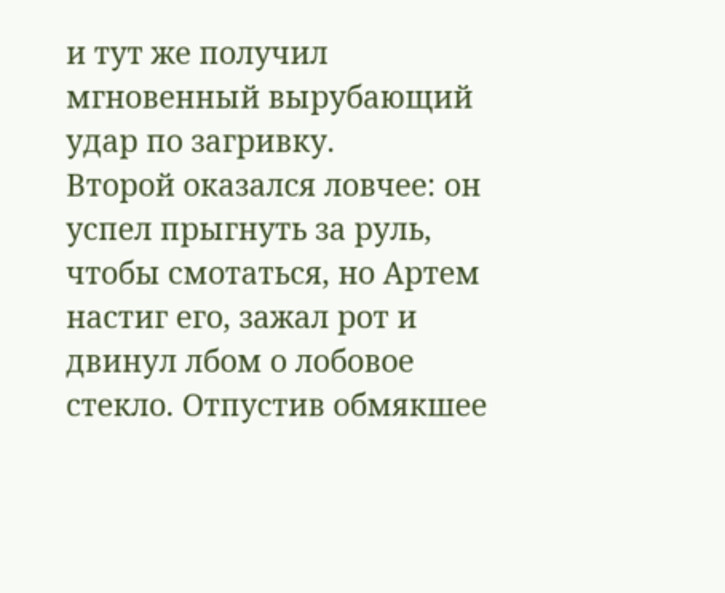и тут же получил мгновенный вырубающий удар по загривку.
Второй оказался ловчее: он успел прыгнуть за руль, чтобы смотаться, но Артем настиг его, зажал рот и двинул лбом о лобовое стекло. Отпустив обмякшее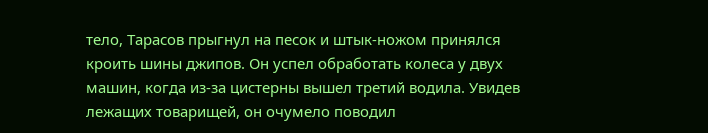тело, Тарасов прыгнул на песок и штык-ножом принялся кроить шины джипов. Он успел обработать колеса у двух машин, когда из-за цистерны вышел третий водила. Увидев лежащих товарищей, он очумело поводил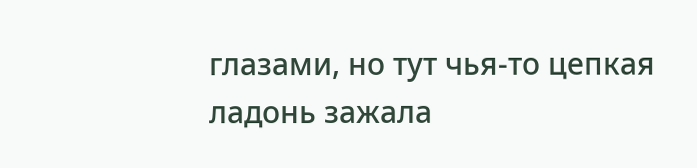глазами, но тут чья-то цепкая ладонь зажала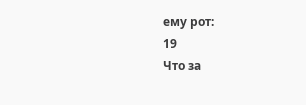ему рот:
19
Что за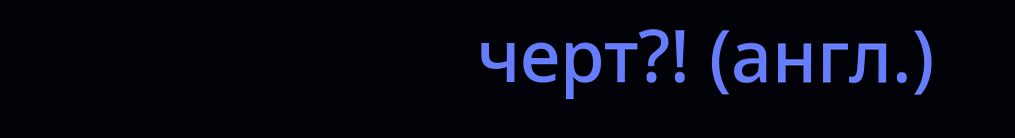черт?! (англ.)